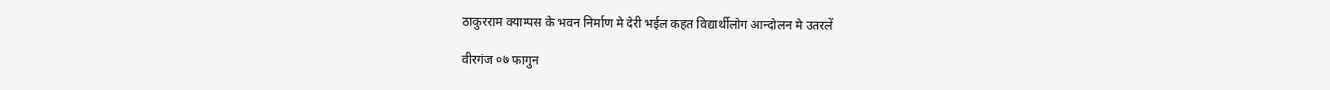ठाकुरराम क्याम्पस के भवन निर्माण मे देरी भईल कहत विद्यार्थीलोग आन्दोलन मे उतरलें

वीरगंज ०७ फागुन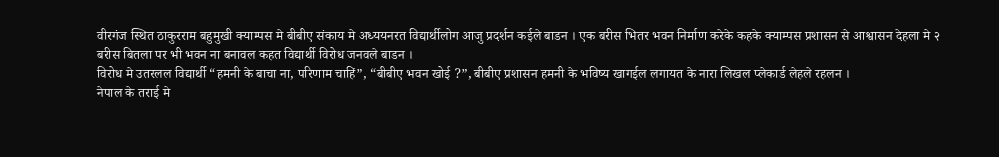वीरगंज स्थित ठाकुरराम बहुमुखी क्याम्पस मे बीबीए संकाय मे अध्ययनरत विद्यार्थीलोग आजु प्रदर्शन कईले बाडन । एक बरीस भितर भवन निर्माण करेके कहके क्याम्पस प्रशासन से आश्वासन देहला मे २ बरीस बितला पर भी भवन ना बनावल कहत विद्यार्थी विरोध जनवले बाडन ।
विरोध मे उतरलल विद्यार्थी “हमनी के बाचा ना, परिणाम चाहिं”, “बीबीए भवन खोई ?”, बीबीए प्रशासन हमनी के भविष्य खागईल लगायत के नारा लिखल प्लेकार्ड लेहले रहलन ।
नेपाल के तराई मे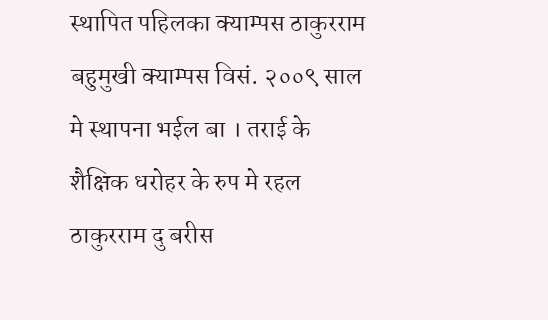स्थापित पहिलका क्याम्पस ठाकुरराम बहुमुखी क्याम्पस विसं. २००९ साल मे स्थापना भईल बा । तराई के शैक्षिक धरोहर के रुप मे रहल ठाकुरराम दु बरीस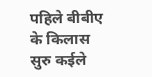पहिले बीबीए के किलास सुरु कईले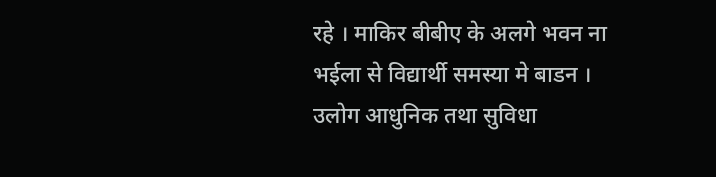रहे । माकिर बीबीए के अलगे भवन ना भईला से विद्यार्थी समस्या मे बाडन । उलोग आधुनिक तथा सुविधा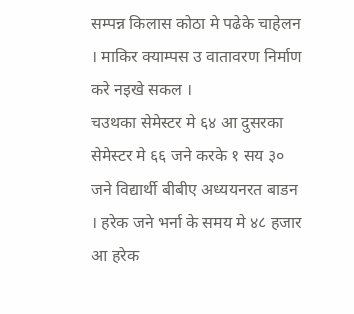सम्पन्न किलास कोठा मे पढेके चाहेलन । माकिर क्याम्पस उ वातावरण निर्माण करे नइखे सकल ।
चउथका सेमेस्टर मे ६४ आ दुसरका सेमेस्टर मे ६६ जने करके १ सय ३० जने विद्यार्थी बीबीए अध्ययनरत बाडन । हरेक जने भर्ना के समय मे ४८ हजार आ हरेक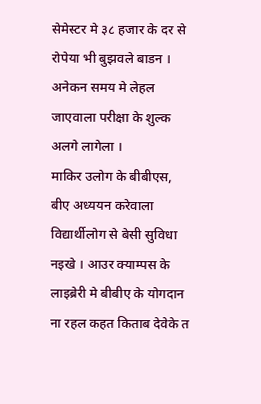सेमेस्टर मे ३८ हजार के दर से रोपेया भी बुझवले बाडन । अनेकन समय मे लेहल जाएवाला परीक्षा के शुल्क अलगे लागेला ।
माकिर उलोग के बीबीएस, बीए अध्ययन करेवाला विद्यार्थीलोग से बेसी सुविधा नइखे । आउर क्याम्पस के लाइब्रेरी मे बीबीए के योगदान ना रहल कहत किताब देवेके त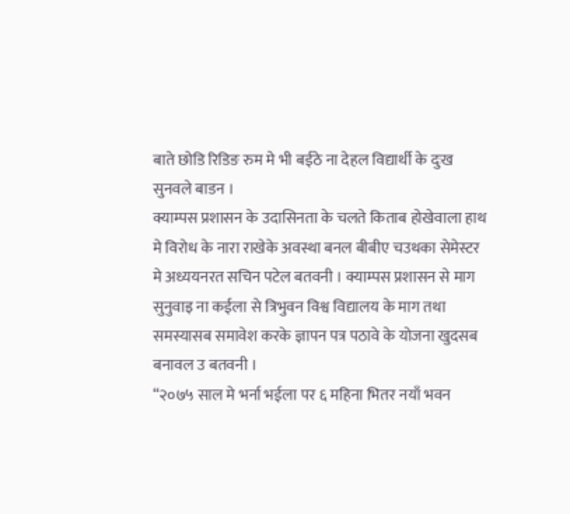बाते छोडि रिडिङ रुम मे भी बईठे ना देहल विद्यार्थी के दुःख सुनवले बाडन ।
क्याम्पस प्रशासन के उदासिनता के चलते किताब होखेवाला हाथ मे विरोध के नारा राखेके अवस्था बनल बीबीए चउथका सेमेस्टर मे अध्ययनरत सचिन पटेल बतवनी । क्याम्पस प्रशासन से माग सुनुवाइ ना कईला से त्रिभुवन विश्व विद्यालय के माग तथा समस्यासब समावेश करके ज्ञापन पत्र पठावे के योजना खुदसब बनावल उ बतवनी ।
“२०७५ साल मे भर्ना भईला पर ६ महिना भितर नयाँ भवन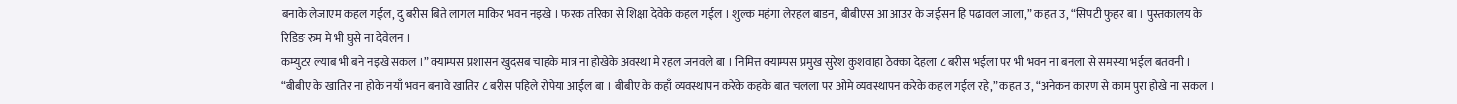बनाके लेजाएम कहल गईल, दु बरीस बिते लागल माकिर भवन नइखे । फरक तरिका से शिक्षा देवेके कहल गईल । शुल्क महंगा लेरहल बाडन, बीबीएस आ आउर के जईसन हि पढावल जाला,” कहत उ, “सिपटी फुहर बा । पुस्तकालय के रिडिङ रुम मे भी घुसे ना देवेलन ।
कम्युटर ल्याब भी बने नइखे सकल ।” क्याम्पस प्रशासन खुदसब चाहके मात्र ना होखेके अवस्था मे रहल जनवले बा । निमित्त क्याम्पस प्रमुख सुरेश कुशवाहा ठेक्का देहला ८ बरीस भईला पर भी भवन ना बनला से समस्या भईल बतवनी ।
“बीबीए के खातिर ना होके नयाँ भवन बनावे खातिर ८ बरीस पहिले रोपेया आईल बा । बीबीए के कहाँ व्यवस्थापन करेके कहके बात चलला पर ओमे व्यवस्थापन करेके कहल गईल रहे,” कहत उ, “अनेकन कारण से काम पुरा होखे ना सकल ।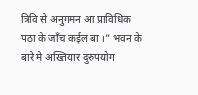त्रिवि से अनुगमन आ प्राविधिक पठा के जाँच कईल बा ।” भवन के बारे मे अख्तियार दुरुपयोग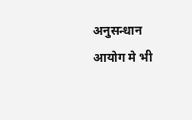अनुसन्धान आयोग मे भी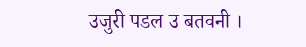उजुरी पडल उ बतवनी ।